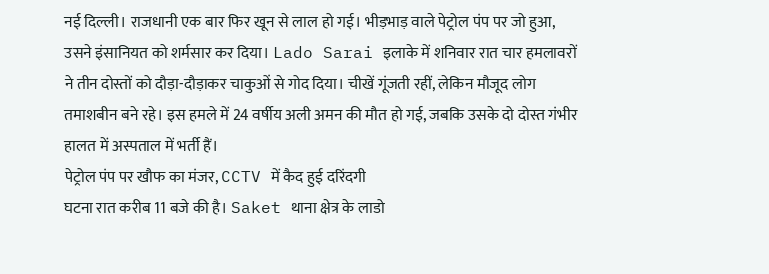नई दिल्ली। राजधानी एक बार फिर खून से लाल हो गई। भीड़भाड़ वाले पेट्रोल पंप पर जो हुआ, उसने इंसानियत को शर्मसार कर दिया। Lado Sarai इलाके में शनिवार रात चार हमलावरों ने तीन दोस्तों को दौड़ा-दौड़ाकर चाकुओं से गोद दिया। चीखें गूंजती रहीं, लेकिन मौजूद लोग तमाशबीन बने रहे। इस हमले में 24 वर्षीय अली अमन की मौत हो गई, जबकि उसके दो दोस्त गंभीर हालत में अस्पताल में भर्ती हैं।
पेट्रोल पंप पर खौफ का मंजर, CCTV में कैद हुई दरिंदगी
घटना रात करीब 11 बजे की है। Saket थाना क्षेत्र के लाडो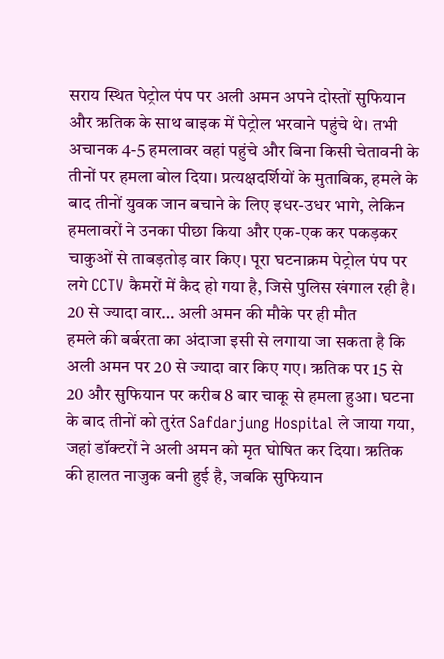सराय स्थित पेट्रोल पंप पर अली अमन अपने दोस्तों सुफियान और ऋतिक के साथ बाइक में पेट्रोल भरवाने पहुंचे थे। तभी अचानक 4-5 हमलावर वहां पहुंचे और बिना किसी चेतावनी के तीनों पर हमला बोल दिया। प्रत्यक्षदर्शियों के मुताबिक, हमले के बाद तीनों युवक जान बचाने के लिए इधर-उधर भागे, लेकिन हमलावरों ने उनका पीछा किया और एक-एक कर पकड़कर चाकुओं से ताबड़तोड़ वार किए। पूरा घटनाक्रम पेट्रोल पंप पर लगे CCTV कैमरों में कैद हो गया है, जिसे पुलिस खंगाल रही है।
20 से ज्यादा वार… अली अमन की मौके पर ही मौत
हमले की बर्बरता का अंदाजा इसी से लगाया जा सकता है कि अली अमन पर 20 से ज्यादा वार किए गए। ऋतिक पर 15 से 20 और सुफियान पर करीब 8 बार चाकू से हमला हुआ। घटना के बाद तीनों को तुरंत Safdarjung Hospital ले जाया गया, जहां डॉक्टरों ने अली अमन को मृत घोषित कर दिया। ऋतिक की हालत नाजुक बनी हुई है, जबकि सुफियान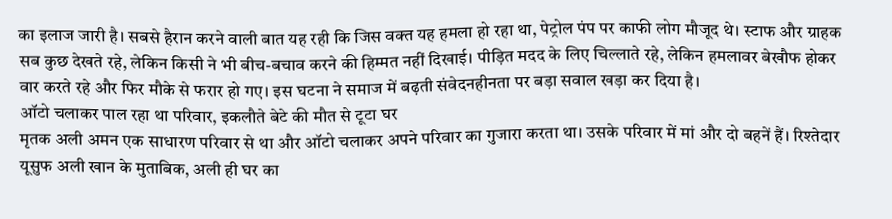का इलाज जारी है। सबसे हैरान करने वाली बात यह रही कि जिस वक्त यह हमला हो रहा था, पेट्रोल पंप पर काफी लोग मौजूद थे। स्टाफ और ग्राहक सब कुछ देखते रहे, लेकिन किसी ने भी बीच-बचाव करने की हिम्मत नहीं दिखाई। पीड़ित मदद के लिए चिल्लाते रहे, लेकिन हमलावर बेखौफ होकर वार करते रहे और फिर मौके से फरार हो गए। इस घटना ने समाज में बढ़ती संवेदनहीनता पर बड़ा सवाल खड़ा कर दिया है।
ऑटो चलाकर पाल रहा था परिवार, इकलौते बेटे की मौत से टूटा घर
मृतक अली अमन एक साधारण परिवार से था और ऑटो चलाकर अपने परिवार का गुजारा करता था। उसके परिवार में मां और दो बहनें हैं। रिश्तेदार यूसुफ अली खान के मुताबिक, अली ही घर का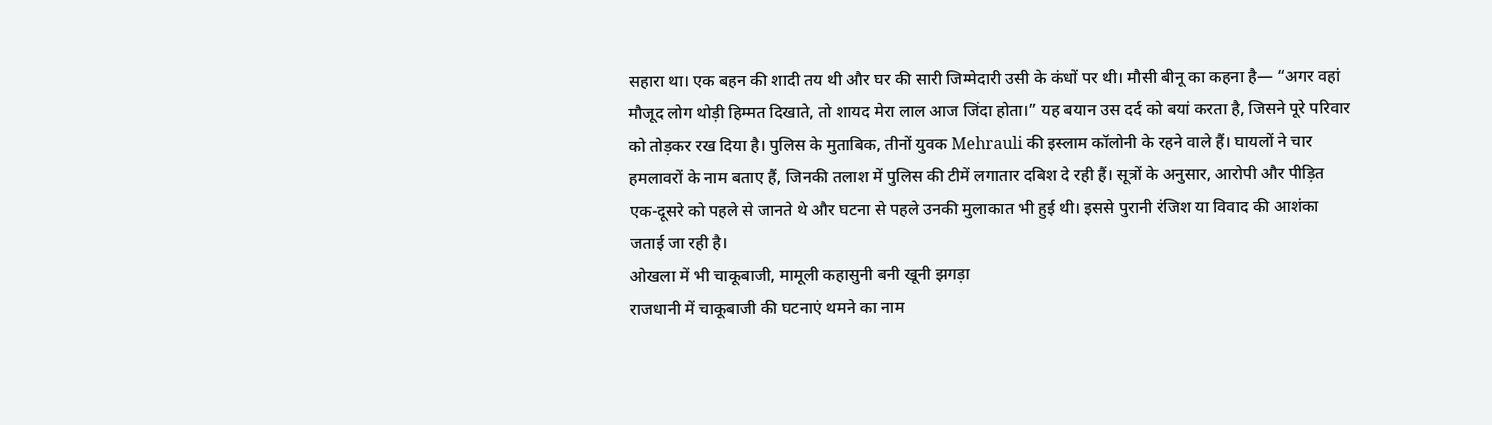सहारा था। एक बहन की शादी तय थी और घर की सारी जिम्मेदारी उसी के कंधों पर थी। मौसी बीनू का कहना है— “अगर वहां मौजूद लोग थोड़ी हिम्मत दिखाते, तो शायद मेरा लाल आज जिंदा होता।” यह बयान उस दर्द को बयां करता है, जिसने पूरे परिवार को तोड़कर रख दिया है। पुलिस के मुताबिक, तीनों युवक Mehrauli की इस्लाम कॉलोनी के रहने वाले हैं। घायलों ने चार हमलावरों के नाम बताए हैं, जिनकी तलाश में पुलिस की टीमें लगातार दबिश दे रही हैं। सूत्रों के अनुसार, आरोपी और पीड़ित एक-दूसरे को पहले से जानते थे और घटना से पहले उनकी मुलाकात भी हुई थी। इससे पुरानी रंजिश या विवाद की आशंका जताई जा रही है।
ओखला में भी चाकूबाजी, मामूली कहासुनी बनी खूनी झगड़ा
राजधानी में चाकूबाजी की घटनाएं थमने का नाम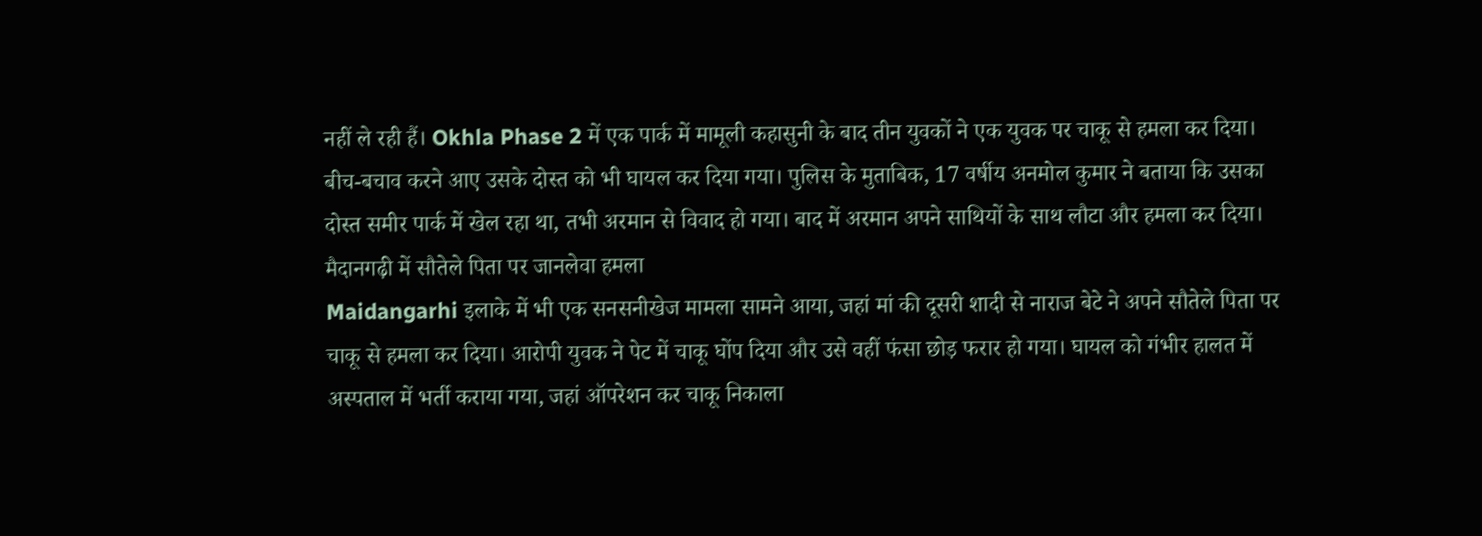नहीं ले रही हैं। Okhla Phase 2 में एक पार्क में मामूली कहासुनी के बाद तीन युवकों ने एक युवक पर चाकू से हमला कर दिया। बीच-बचाव करने आए उसके दोस्त को भी घायल कर दिया गया। पुलिस के मुताबिक, 17 वर्षीय अनमोल कुमार ने बताया कि उसका दोस्त समीर पार्क में खेल रहा था, तभी अरमान से विवाद हो गया। बाद में अरमान अपने साथियों के साथ लौटा और हमला कर दिया।
मैदानगढ़ी में सौतेले पिता पर जानलेवा हमला
Maidangarhi इलाके में भी एक सनसनीखेज मामला सामने आया, जहां मां की दूसरी शादी से नाराज बेटे ने अपने सौतेले पिता पर चाकू से हमला कर दिया। आरोपी युवक ने पेट में चाकू घोंप दिया और उसे वहीं फंसा छोड़ फरार हो गया। घायल को गंभीर हालत में अस्पताल में भर्ती कराया गया, जहां ऑपरेशन कर चाकू निकाला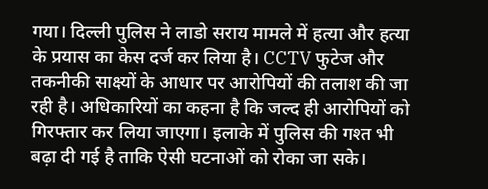गया। दिल्ली पुलिस ने लाडो सराय मामले में हत्या और हत्या के प्रयास का केस दर्ज कर लिया है। CCTV फुटेज और तकनीकी साक्ष्यों के आधार पर आरोपियों की तलाश की जा रही है। अधिकारियों का कहना है कि जल्द ही आरोपियों को गिरफ्तार कर लिया जाएगा। इलाके में पुलिस की गश्त भी बढ़ा दी गई है ताकि ऐसी घटनाओं को रोका जा सके।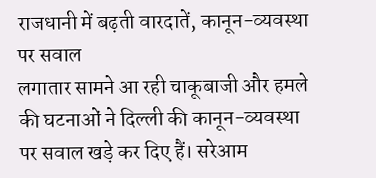राजधानी में बढ़ती वारदातें, कानून-व्यवस्था पर सवाल
लगातार सामने आ रही चाकूबाजी और हमले की घटनाओं ने दिल्ली की कानून-व्यवस्था पर सवाल खड़े कर दिए हैं। सरेआम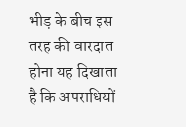भीड़ के बीच इस तरह की वारदात होना यह दिखाता है कि अपराधियों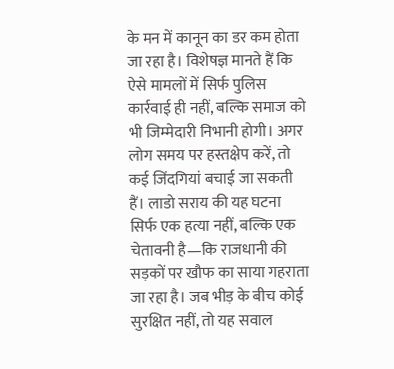के मन में कानून का डर कम होता जा रहा है। विशेषज्ञ मानते हैं कि ऐसे मामलों में सिर्फ पुलिस कार्रवाई ही नहीं, बल्कि समाज को भी जिम्मेदारी निभानी होगी। अगर लोग समय पर हस्तक्षेप करें, तो कई जिंदगियां बचाई जा सकती हैं। लाडो सराय की यह घटना सिर्फ एक हत्या नहीं, बल्कि एक चेतावनी है—कि राजधानी की सड़कों पर खौफ का साया गहराता जा रहा है। जब भीड़ के बीच कोई सुरक्षित नहीं, तो यह सवाल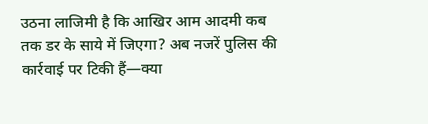उठना लाजिमी है कि आखिर आम आदमी कब तक डर के साये में जिएगा? अब नजरें पुलिस की कार्रवाई पर टिकी हैं—क्या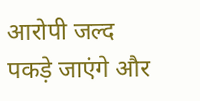आरोपी जल्द पकड़े जाएंगे और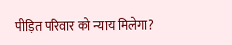पीड़ित परिवार को न्याय मिलेगा?